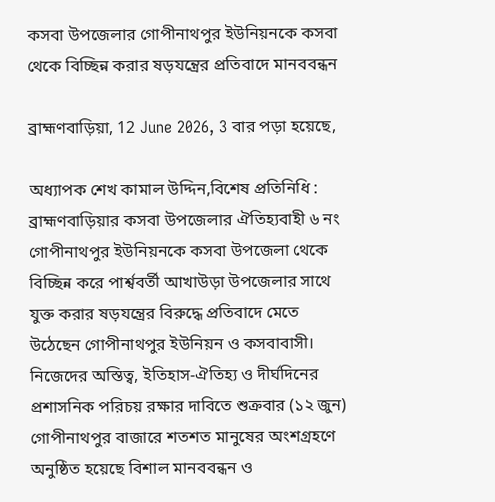কসবা উপজেলার গোপীনাথপুর ইউনিয়নকে কসবা থেকে বিচ্ছিন্ন করার ষড়যন্ত্রের প্রতিবাদে মানববন্ধন

ব্রাহ্মণবাড়িয়া, 12 June 2026, 3 বার পড়া হয়েছে,

অধ্যাপক শেখ কামাল উদ্দিন,বিশেষ প্রতিনিধি : ব্রাহ্মণবাড়িয়ার কসবা উপজেলার ঐতিহ্যবাহী ৬ নং গোপীনাথপুর ইউনিয়নকে কসবা উপজেলা থেকে বিচ্ছিন্ন করে পার্শ্ববর্তী আখাউড়া উপজেলার সাথে যুক্ত করার ষড়যন্ত্রের বিরুদ্ধে প্রতিবাদে মেতে উঠেছেন গোপীনাথপুর ইউনিয়ন ও কসবাবাসী। নিজেদের অস্তিত্ব, ইতিহাস-ঐতিহ্য ও দীর্ঘদিনের প্রশাসনিক পরিচয় রক্ষার দাবিতে শুক্রবার (১২ জুন) গোপীনাথপুর বাজারে শতশত মানুষের অংশগ্রহণে অনুষ্ঠিত হয়েছে বিশাল মানববন্ধন ও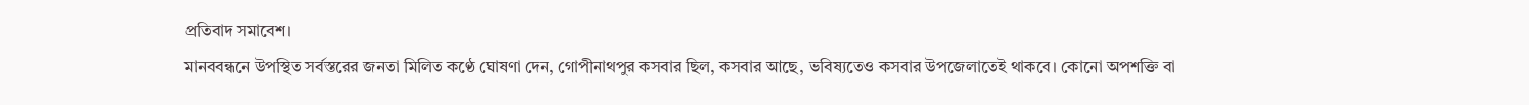প্রতিবাদ সমাবেশ।
মানববন্ধনে উপস্থিত সর্বস্তরের জনতা মিলিত কণ্ঠে ঘোষণা দেন, গোপীনাথপুর কসবার ছিল, কসবার আছে, ভবিষ্যতেও কসবার উপজেলাতেই থাকবে। কোনো অপশক্তি বা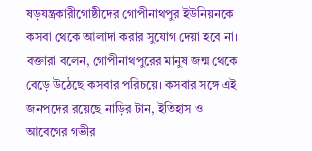ষড়যন্ত্রকারীগোষ্ঠীদের গোপীনাথপুর ইউনিয়নকে কসবা থেকে আলাদা করার সুযোগ দেয়া হবে না।
বক্তারা বলেন, গোপীনাথপুরের মানুষ জন্ম থেকে বেড়ে উঠেছে কসবার পরিচয়ে। কসবার সঙ্গে এই জনপদের রয়েছে নাড়ির টান, ইতিহাস ও আবেগের গভীর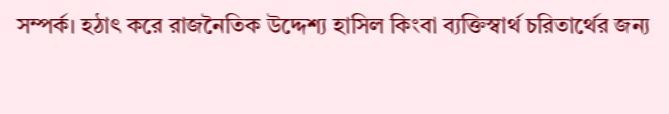সম্পর্ক। হঠাৎ করে রাজনৈতিক উদ্দেশ্য হাসিল কিংবা ব্যক্তিস্বার্থ চরিতার্থের জন্য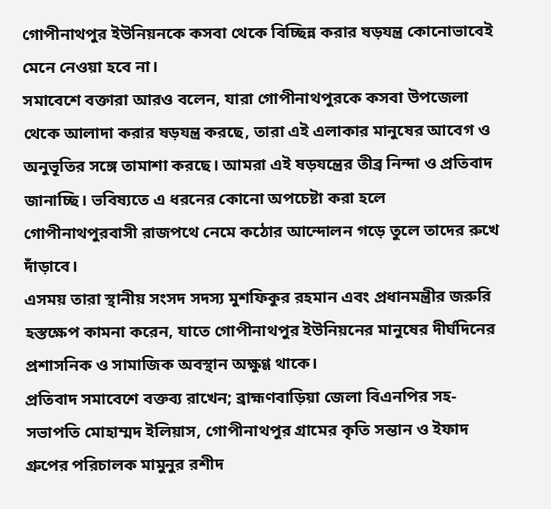গোপীনাথপুর ইউনিয়নকে কসবা থেকে বিচ্ছিন্ন করার ষড়যন্ত্র কোনোভাবেই মেনে নেওয়া হবে না।
সমাবেশে বক্তারা আরও বলেন, যারা গোপীনাথপুরকে কসবা উপজেলা থেকে আলাদা করার ষড়যন্ত্র করছে, তারা এই এলাকার মানুষের আবেগ ও অনুভূতির সঙ্গে তামাশা করছে। আমরা এই ষড়যন্ত্রের তীব্র নিন্দা ও প্রতিবাদ জানাচ্ছি। ভবিষ্যতে এ ধরনের কোনো অপচেষ্টা করা হলে গোপীনাথপুরবাসী রাজপথে নেমে কঠোর আন্দোলন গড়ে তুলে তাদের রুখে দাঁড়াবে।
এসময় তারা স্থানীয় সংসদ সদস্য মুশফিকুর রহমান এবং প্রধানমন্ত্রীর জরুরি হস্তক্ষেপ কামনা করেন, যাতে গোপীনাথপুর ইউনিয়নের মানুষের দীর্ঘদিনের প্রশাসনিক ও সামাজিক অবস্থান অক্ষুণ্ণ থাকে।
প্রতিবাদ সমাবেশে বক্তব্য রাখেন; ব্রাহ্মণবাড়িয়া জেলা বিএনপির সহ-সভাপতি মোহাম্মদ ইলিয়াস, গোপীনাথপুর গ্রামের কৃতি সন্তান ও ইফাদ গ্রুপের পরিচালক মামুনুর রশীদ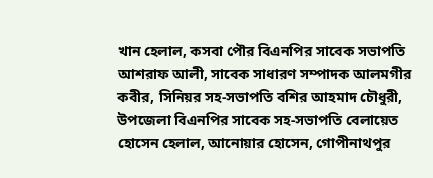খান হেলাল, কসবা পৌর বিএনপির সাবেক সভাপতি আশরাফ আলী, সাবেক সাধারণ সম্পাদক আলমগীর কবীর, সিনিয়র সহ-সভাপতি বশির আহমাদ চৌধুরী, উপজেলা বিএনপির সাবেক সহ-সভাপতি বেলায়েত হোসেন হেলাল, আনোয়ার হোসেন, গোপীনাথপুর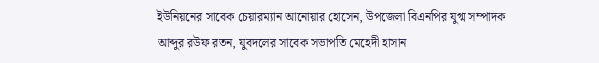ইউনিয়নের সাবেক চেয়ারম্যান আনোয়ার হোসেন, উপজেলা বিএনপির যুগ্ম সম্পাদক আব্দুর রউফ রতন, যুবদলের সাবেক সভাপতি মেহেদী হাসান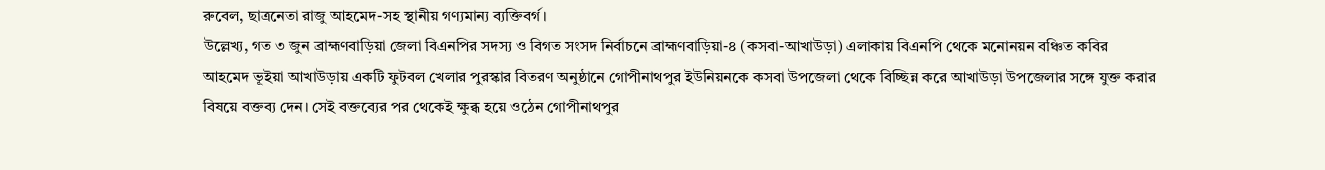রুবেল, ছাত্রনেতা রাজু আহমেদ-সহ স্থানীয় গণ্যমান্য ব্যক্তিবর্গ।
উল্লেখ্য, গত ৩ জুন ব্রাহ্মণবাড়িয়া জেলা বিএনপির সদস্য ও বিগত সংসদ নির্বাচনে ব্রাহ্মণবাড়িয়া-৪ (কসবা-আখাউড়া) এলাকায় বিএনপি থেকে মনোনয়ন বঞ্চিত কবির আহমেদ ভূইয়া আখাউড়ায় একটি ফুটবল খেলার পুরস্কার বিতরণ অনুষ্ঠানে গোপীনাথপুর ইউনিয়নকে কসবা উপজেলা থেকে বিচ্ছিন্ন করে আখাউড়া উপজেলার সঙ্গে যুক্ত করার বিষয়ে বক্তব্য দেন। সেই বক্তব্যের পর থেকেই ক্ষুব্ধ হয়ে ওঠেন গোপীনাথপুর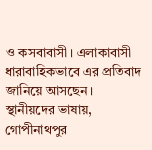ও কসবাবাসী। এলাকাবাসী ধারাবাহিকভাবে এর প্রতিবাদ জানিয়ে আসছেন।
স্থানীয়দের ভাষায়, গোপীনাথপুর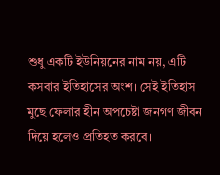শুধু একটি ইউনিয়নের নাম নয়, এটি কসবার ইতিহাসের অংশ। সেই ইতিহাস মুছে ফেলার হীন অপচেষ্টা জনগণ জীবন দিয়ে হলেও প্রতিহত করবে।